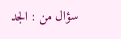سؤال من : الجد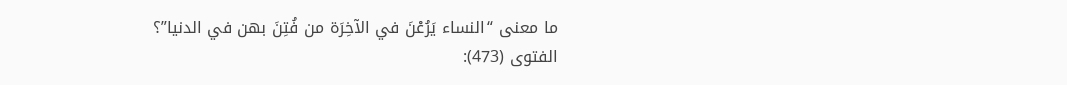ما معنى “النساء يَرُعْنَ في الآخِرَة من فُتِنَ بهن في الدنيا”؟
الفتوى (473):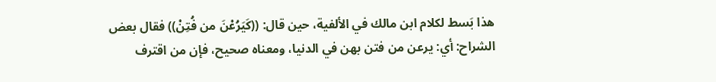هذا بَسط لكلام ابن مالك في الألفية، حين قال: ((كَيَرُعْنَ من فُتِنْ)) فقال بعض الشراح: أي: يرعن من فتن بهن في الدنيا، ومعناه صحيح، فإن من اقترف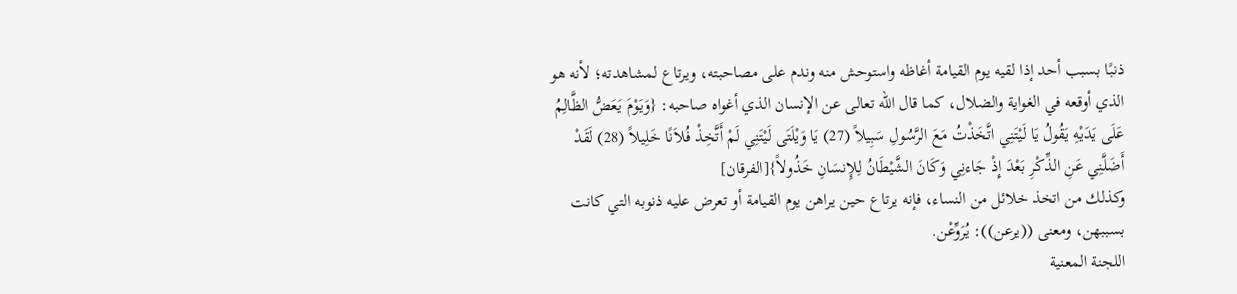ذنبًا بسبب أحد إذا لقيه يوم القيامة أغاظه واستوحش منه وندم على مصاحبته، ويرتاع لمشاهدته؛ لأنه هو الذي أوقعه في الغواية والضلال، كما قال الله تعالى عن الإنسان الذي أغواه صاحبه: {وَيَوْمَ يَعَضُّ الظَّالِمُ عَلَى يَدَيْهِ يَقُولُ يَا لَيْتَنِي اتَّخَذْتُ مَعَ الرَّسُولِ سَبِيلاً (27) يَا وَيْلَتَى لَيْتَنِي لَمْ أَتَّخِذْ فُلاَنًا خَلِيلاً (28) لَقَدْ أَضَلَّنِي عَنِ الذِّكْرِ بَعْدَ إِذْ جَاءنِي وَكَانَ الشَّيْطَانُ لِلإِنسَانِ خَذُولاً}[الفرقان]
وكذلك من اتخذ خلائل من النساء، فإنه يرتاع حين يراهن يوم القيامة أو تعرض عليه ذنوبه التي كانت بسببهن، ومعنى ((يرعن)): يُرَوِّعْن.
اللجنة المعنية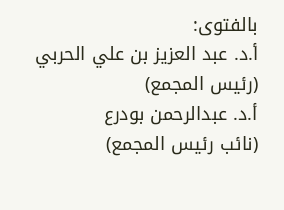بالفتوى:
أ.د. عبد العزيز بن علي الحربي
(رئيس المجمع)
أ.د. عبدالرحمن بودرع
(نائب رئيس المجمع)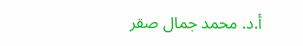أ.د. محمد جمال صقر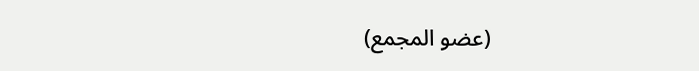(عضو المجمع)